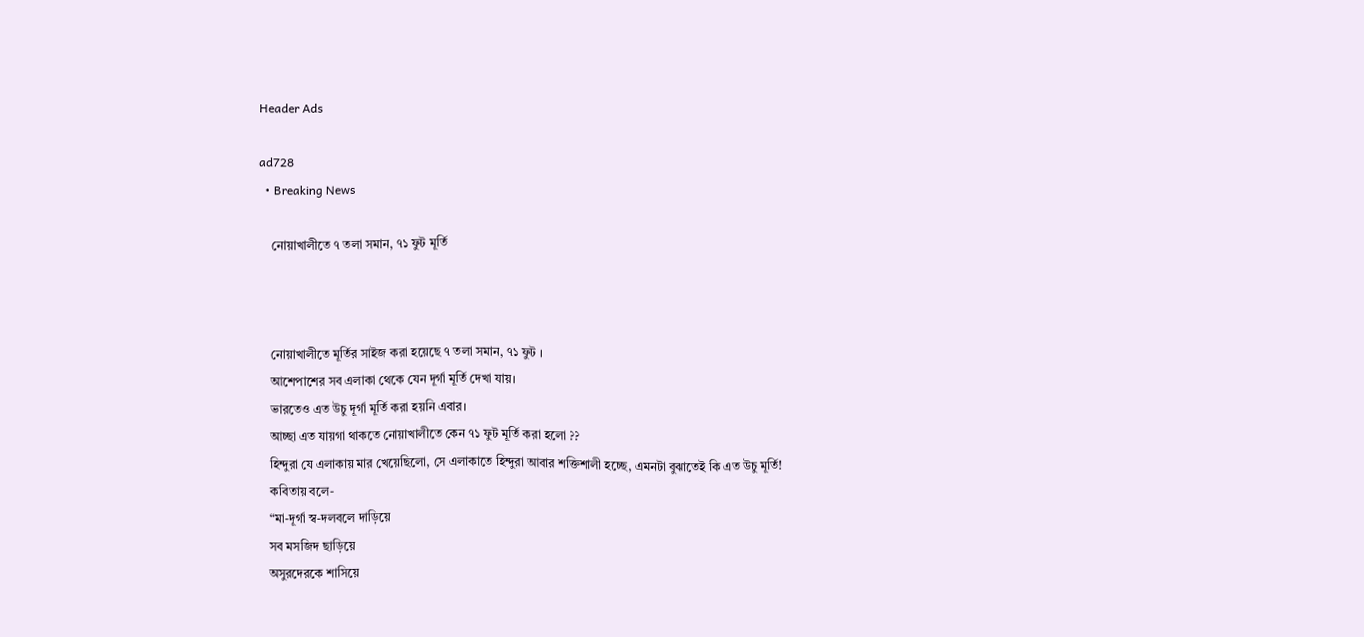Header Ads

ad728
  • Breaking News

    নোয়াখালীতে ৭ তলা সমান, ৭১ ফুট মূর্তি



    নোয়াখালীতে মূর্তির সাইজ করা হয়েছে ৭ তলা সমান, ৭১ ফুট ।
    আশেপাশের সব এলাকা থেকে যেন দূর্গা মূর্তি দেখা যায়।
    ভারতেও এত উচু দূর্গা মূর্তি করা হয়নি এবার।
    আচ্ছা এত যায়গা থাকতে নোয়াখালীতে কেন ৭১ ফুট মূর্তি করা হলো ??
    হিন্দুরা যে এলাকায় মার খেয়েছিলো, সে এলাকাতে হিন্দুরা আবার শক্তিশালী হচ্ছে, এমনটা বুঝাতেই কি এত উচু মূর্তি!
    কবিতায় বলে-
    “মা-দূর্গা স্ব-দলবলে দাড়িয়ে
    সব মসজিদ ছাড়িয়ে
    অসুরদেরকে শাসিয়ে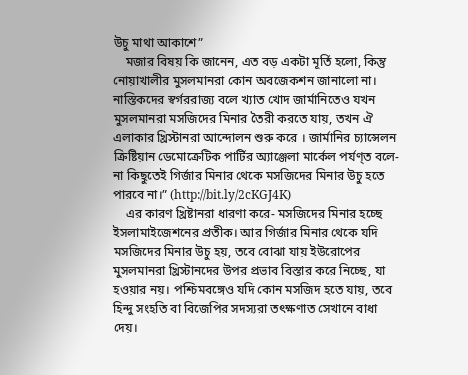উচু মাথা আকাশে”
    মজার বিষয় কি জানেন, এত বড় একটা মূর্তি হলো, কিন্তু নোয়াখালীর মুসলমানরা কোন অবজেকশন জানালো না। নাস্তিকদের স্বর্গররাজ্য বলে খ্যাত খোদ জার্মানিতেও যখন মুসলমানরা মসজিদের মিনার তৈরী করতে যায়, তখন ঐ এলাকার খ্রিস্টানরা আন্দোলন শুরু করে । জার্মানির চ্যান্সেলন ক্রিষ্টিয়ান ডেমোক্রেটিক পার্টির অ্যাঞ্জেলা মার্কেল পর্যণ্ত বলে- না কিছুতেই গির্জার মিনার থেকে মসজিদের মিনার উচু হতে পারবে না।” (http://bit.ly/2cKGJ4K)
    এর কারণ খ্রিষ্টানরা ধারণা করে- মসজিদের মিনার হচ্ছে ইসলামাইজেশনের প্রতীক। আর গির্জার মিনার থেকে যদি মসজিদের মিনার উচু হয়, তবে বোঝা যায় ইউরোপের মুসলমানরা খ্রিস্টানদের উপর প্রভাব বিস্তার করে নিচ্ছে, যা হওয়ার নয়। পশ্চিমবঙ্গেও যদি কোন মসজিদ হতে যায়, তবে হিন্দু সংহতি বা বিজেপির সদস্যরা তৎক্ষণাত সেখানে বাধা দেয়।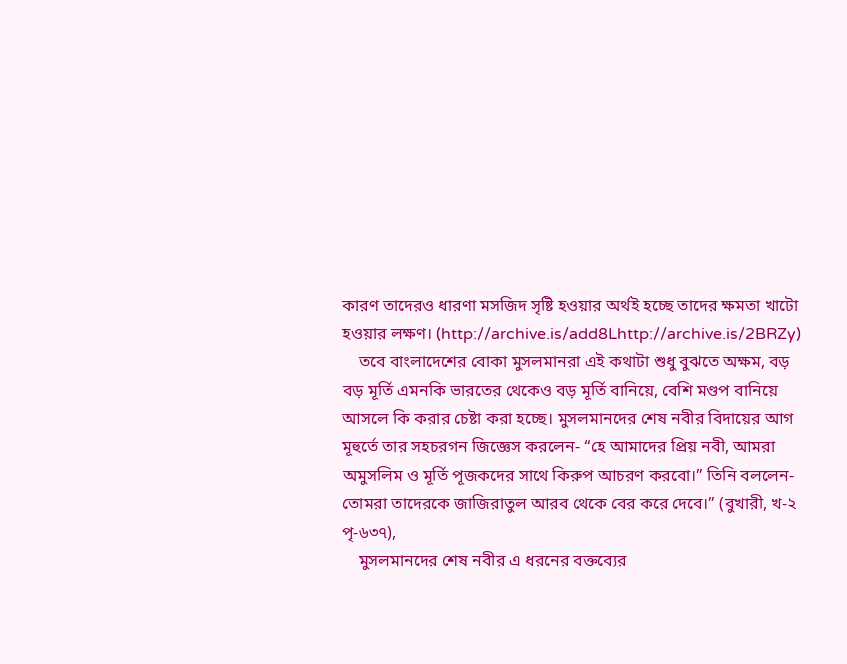কারণ তাদেরও ধারণা মসজিদ সৃষ্টি হওয়ার অর্থই হচ্ছে তাদের ক্ষমতা খাটো হওয়ার লক্ষণ। (http://archive.is/add8Lhttp://archive.is/2BRZy)
    তবে বাংলাদেশের বোকা মুসলমানরা এই কথাটা শুধু বুঝতে অক্ষম, বড় বড় মূর্তি এমনকি ভারতের থেকেও বড় মূর্তি বানিয়ে, বেশি মণ্ডপ বানিয়ে আসলে কি করার চেষ্টা করা হচ্ছে। মুসলমানদের শেষ নবীর বিদায়ের আগ মূহুর্তে তার সহচরগন জিজ্ঞেস করলেন- “হে আমাদের প্রিয় নবী, আমরা অমুসলিম ও মূর্তি পূজকদের সাথে কিরুপ আচরণ করবো।” তিনি বললেন- তোমরা তাদেরকে জাজিরাতুল আরব থেকে বের করে দেবে।” (বুখারী, খ-২ পৃ-৬৩৭),
    মুসলমানদের শেষ নবীর এ ধরনের বক্তব্যের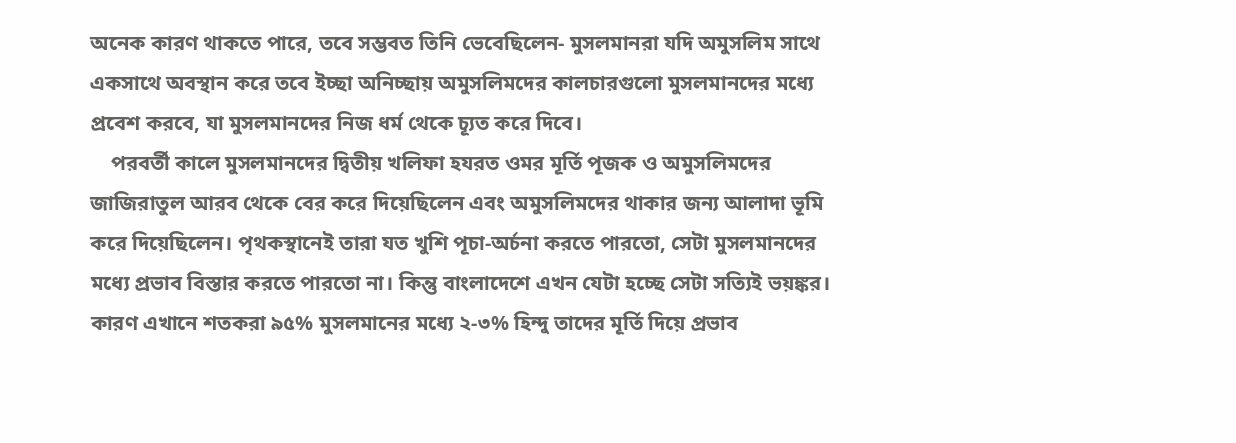অনেক কারণ থাকতে পারে, তবে সম্ভবত তিনি ভেবেছিলেন- মুসলমানরা যদি অমুসলিম সাথে একসাথে অবস্থান করে তবে ইচ্ছা অনিচ্ছায় অমুসলিমদের কালচারগুলো মুসলমানদের মধ্যে প্রবেশ করবে, যা মুসলমানদের নিজ ধর্ম থেকে চ্যূত করে দিবে।
    পরবর্তী কালে মুসলমানদের দ্বিতীয় খলিফা হযরত ওমর মূর্তি পূজক ও অমুসলিমদের জাজিরাতুল আরব থেকে বের করে দিয়েছিলেন এবং অমুসলিমদের থাকার জন্য আলাদা ভূমি করে দিয়েছিলেন। পৃথকস্থানেই তারা যত খুশি পূচা-অর্চনা করতে পারতো, সেটা মুসলমানদের মধ্যে প্রভাব বিস্তার করতে পারতো না। কিন্তু বাংলাদেশে এখন যেটা হচ্ছে সেটা সত্যিই ভয়ঙ্কর। কারণ এখানে শতকরা ৯৫% মুসলমানের মধ্যে ২-৩% হিন্দু তাদের মূর্তি দিয়ে প্রভাব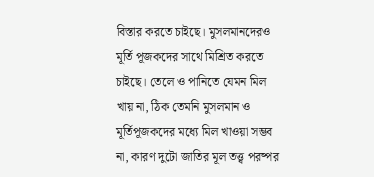বিস্তার করতে চাইছে। মুসলমানদেরও মূর্তি পূজকদের সাথে মিশ্রিত করতে চাইছে। তেলে ও পানিতে যেমন মিল খায় না, ঠিক তেমনি মুসলমান ও মূর্তিপূজকদের মধ্যে মিল খাওয়া সম্ভব না, কারণ দুটো জাতির মূল তত্ত্ব পরষ্পর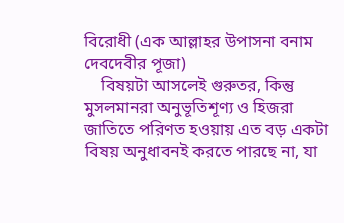বিরোধী (এক আল্লাহর উপাসনা বনাম দেবদেবীর পূজা)
    বিষয়টা আসলেই গুরুতর, কিন্তু মুসলমানরা অনুভূতিশূণ্য ও হিজরা জাতিতে পরিণত হওয়ায় এত বড় একটা বিষয় অনুধাবনই করতে পারছে না, যা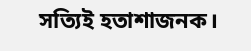সত্যিই হতাশাজনক।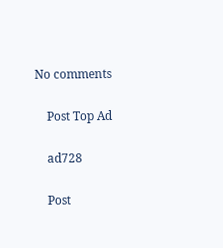No comments

    Post Top Ad

    ad728

    Post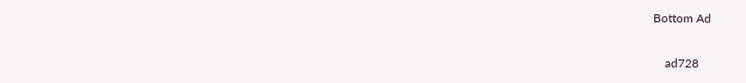Bottom Ad

    ad728